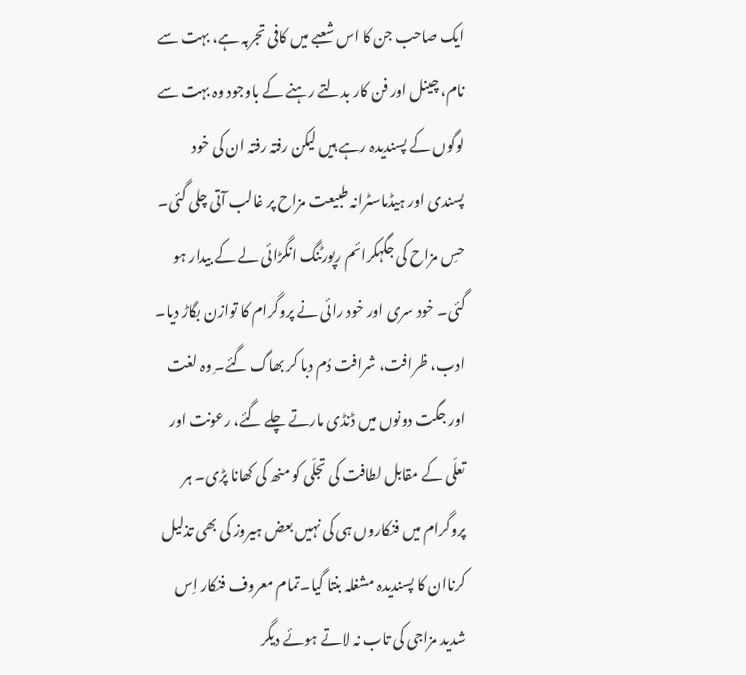ایک صاحب جن کا اس شعبے میں کافی تجربہ ہے، بہت سے نام، چینل اور فن کار بدلتے رہنے کے باوجود وہ بہت سے لوگوں کے پسندیدہ رہے ہیں لیکن رفتہ رفتہ ان کی خود پسندی اور ہیڈماسٹرانہ طبیعت مزاح پر غالب آتی چلی گئی۔ حسِ مزاح کی جگہکرائم رپورٹنگ انگڑائی لے کے بیدار ہو گئی۔ خود سری اور خود رائی نے پروگرام کا توازن بگاڑ دیا۔ ادب، ظرافت، شرافت دُم دبا کر بھاگ گئے۔ِ وہ لغت اور جگت دونوں میں ڈنڈی مارتے چلے گئے، رعونت اور تعلّی کے مقابل لطافت کی تجلّی کو منھ کی کھانا پڑی۔ ہر پروگرام میں فنکاروں ہی کی نہیں بعض ہیروز کی بھی تذلیل کرناان کا پسندیدہ مشغلہ بنتا گیا۔تمام معروف فنکار اِس شدید مزاجی کی تاب نہ لاتے ہوئے دیگر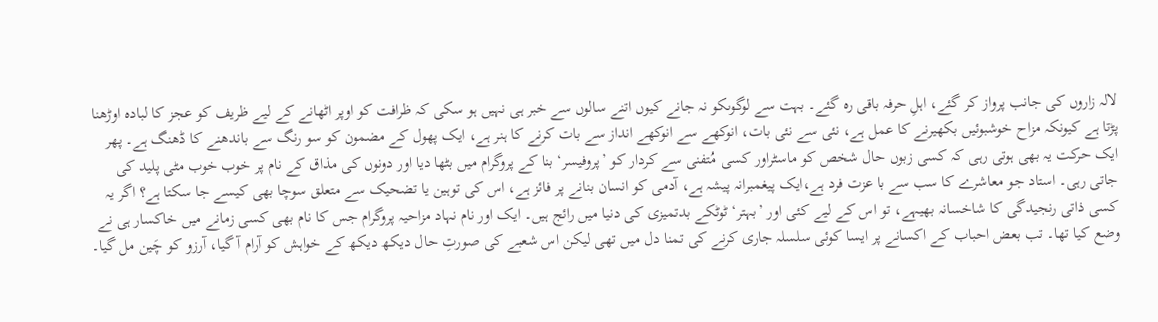لالہ زاروں کی جانب پرواز کر گئے، اہلِ حرفہ باقی رہ گئے۔ بہت سے لوگوںکو نہ جانے کیوں اتنے سالوں سے خبر ہی نہیں ہو سکی کہ ظرافت کو اوپر اٹھانے کے لیے ظریف کو عجز کا لبادہ اوڑھنا پڑتا ہے کیونکہ مزاح خوشبوئیں بکھیرنے کا عمل ہے، نئی سے نئی بات، انوکھے سے انوکھے انداز سے بات کرنے کا ہنر ہے، ایک پھول کے مضمون کو سو رنگ سے باندھنے کا ڈھنگ ہے۔ پھر ایک حرکت یہ بھی ہوتی رہی کہ کسی زبوں حال شخص کو ماسٹراور کسی مُتفنی سے کردار کو ’پروفیسر‘ بنا کے پروگرام میں بٹھا دیا اور دونوں کی مذاق کے نام پر خوب خوب مٹی پلید کی جاتی رہی۔ استاد جو معاشرے کا سب سے با عزت فرد ہے،ایک پیغمبرانہ پیشہ ہے، آدمی کو انسان بنانے پر فائز ہے، اس کی توہین یا تضحیک سے متعلق سوچا بھی کیسے جا سکتا ہے؟ اگر یہ کسی ذاتی رنجیدگی کا شاخسانہ بھیہے، تو اس کے لیے کئی اور ’بہتر‘ ٹوٹکے بدتمیزی کی دنیا میں رائج ہیں۔ ایک اور نام نہاد مزاحیہ پروگرام جس کا نام بھی کسی زمانے میں خاکسار ہی نے وضع کیا تھا۔ تب بعض احباب کے اکسانے پر ایسا کوئی سلسلہ جاری کرنے کی تمنا دل میں تھی لیکن اس شعبے کی صورتِ حال دیکھ دیکھ کے خواہش کو آرام آ گیا، آرزو کو چَین مل گیا۔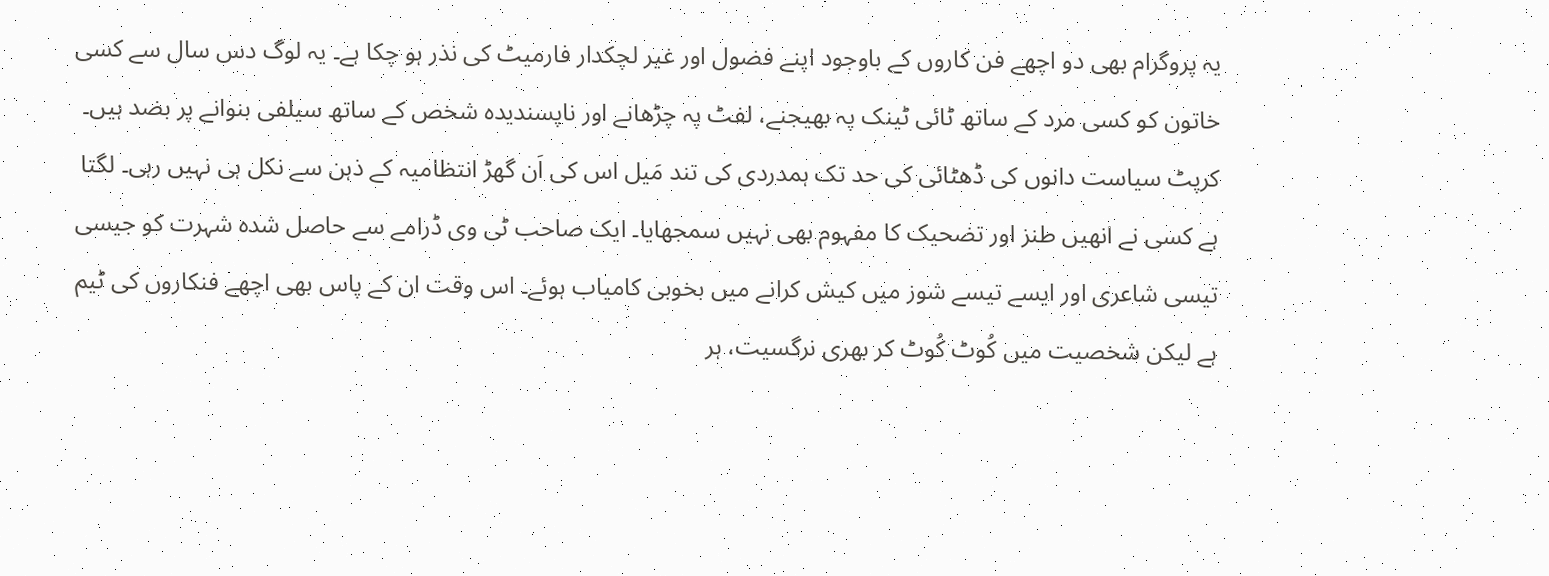یہ پروگرام بھی دو اچھے فن کاروں کے باوجود اپنے فضول اور غیر لچکدار فارمیٹ کی نذر ہو چکا ہے۔ یہ لوگ دس سال سے کسی خاتون کو کسی مرد کے ساتھ ٹائی ٹینک پہ بھیجنے، لفٹ پہ چڑھانے اور ناپسندیدہ شخص کے ساتھ سیلفی بنوانے پر بضد ہیں۔ کرپٹ سیاست دانوں کی ڈھٹائی کی حد تک ہمدردی کی تند مَیل اس کی اَن گھڑ انتظامیہ کے ذہن سے نکل ہی نہیں رہی۔ لگتا ہے کسی نے انھیں طنز اور تضحیک کا مفہوم بھی نہیں سمجھایا۔ ایک صاحب ٹی وی ڈرامے سے حاصل شدہ شہرت کو جیسی تیسی شاعری اور ایسے تیسے شوز میں کیش کرانے میں بخوبی کامیاب ہوئے۔ اس وقت ان کے پاس بھی اچھے فنکاروں کی ٹیم ہے لیکن شخصیت میں کُوٹ کُوٹ کر بھری نرگسیت، ہر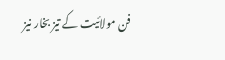فن مولائیت کے تیز بخار نیز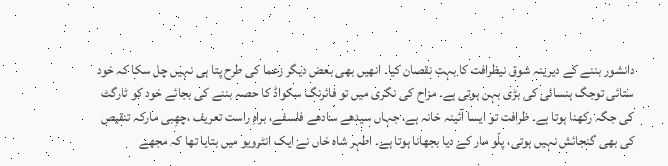دانشور بننے کے دیرینہ شوق نیظرافت کا بہت نقصان کیا۔ انھیں بھی بعض دیگر زعما کی طرح پتا ہی نہیں چل سکا کہ خود ستائی توجگ ہنسائی کی بڑی بہن ہوتی ہے۔ مزاح کی نگری میں تو فائرنگ سکواڈ کا حصہ بننے کی بجائے خود کو ٹارگٹ کی جگہ رکھنا ہوتا ہے۔ ظرافت تو ایسا آئینہ خانہ ہے، جہاں سیدھے سادھے فلسفے، براہِ راست تعریف ،چھِبی مارکہ تنقیص کی بھی گنجائش نہیں ہوتی، پلّو مار کے دیا بجھانا ہوتا ہے۔ اطہر شاہ خاں نے ایک انٹرویو میں بتایا تھا کہ مجھے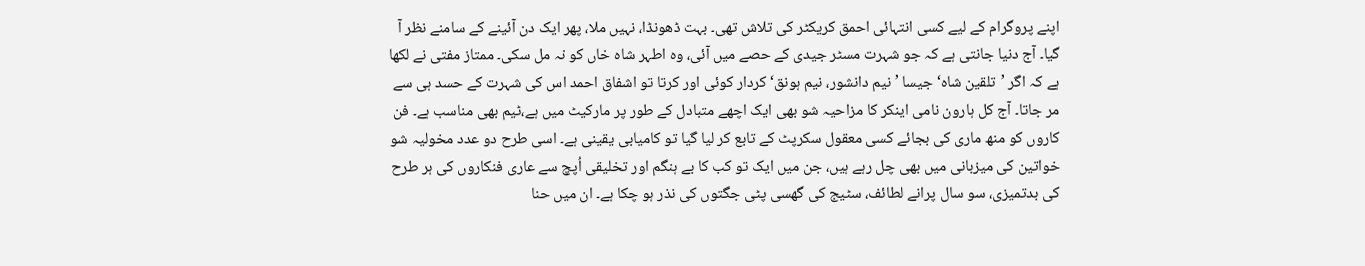اپنے پروگرام کے لیے کسی انتہائی احمق کریکٹر کی تلاش تھی۔ بہت ڈھونڈا، نہیں ملا، پھر ایک دن آئینے کے سامنے نظر آ گیا۔ آج دنیا جانتی ہے کہ جو شہرت مسٹر جیدی کے حصے میں آئی، وہ اطہر شاہ خاں کو نہ مل سکی۔ ممتاز مفتی نے لکھا ہے کہ اگر ’تلقین شاہ‘ جیسا ’نیم دانشور، نیم ہونق‘ کردار کوئی اور کرتا تو اشفاق احمد اس کی شہرت کے حسد ہی سے مر جاتا۔ آج کل ہارون نامی اینکر کا مزاحیہ شو بھی ایک اچھے متبادل کے طور پر مارکیٹ میں ہے،ٹیم بھی مناسب ہے۔ فن کاروں کو منھ ماری کی بجائے کسی معقول سکرپٹ کے تابع کر لیا گیا تو کامیابی یقینی ہے۔ اسی طرح دو عدد مخولیہ شو خواتین کی میزبانی میں بھی چل رہے ہیں، جن میں ایک تو کب کا بے ہنگم اور تخلیقی اُپچ سے عاری فنکاروں کی ہر طرح کی بدتمیزی، سو سال پرانے لطائف، سٹیج کی گھسی پٹی جگتوں کی نذر ہو چکا ہے۔ ان میں حنا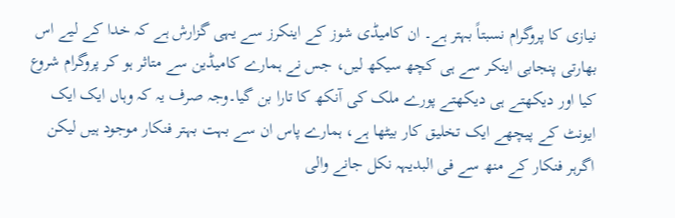نیازی کا پروگرام نسبتاً بہتر ہے۔ ان کامیڈی شوز کے اینکرز سے یہی گزارش ہے کہ خدا کے لیے اس بھارتی پنجابی اینکر سے ہی کچھ سیکھ لیں، جس نے ہمارے کامیڈین سے متاثر ہو کر پروگرام شروع کیا اور دیکھتے ہی دیکھتے پورے ملک کی آنکھ کا تارا بن گیا۔وجہ صرف یہ کہ وہاں ایک ایک ایونٹ کے پیچھے ایک تخلیق کار بیٹھا ہے، ہمارے پاس ان سے بہت بہتر فنکار موجود ہیں لیکن اگرہر فنکار کے منھ سے فی البدیہہ نکل جانے والی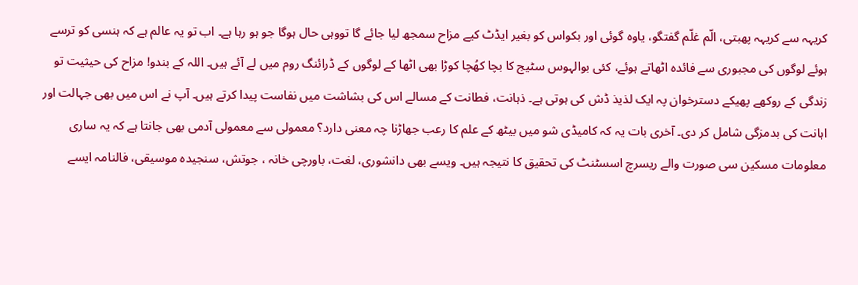کریہہ سے کریہہ پھبتی، الّم غلّم گفتگو، یاوہ گوئی اور بکواس کو بغیر ایڈٹ کیے مزاح سمجھ لیا جائے گا تووہی حال ہوگا جو ہو رہا ہے۔ اب تو یہ عالم ہے کہ ہنسی کو ترسے ہوئے لوگوں کی مجبوری سے فائدہ اٹھاتے ہوئے، کئی بوالہوس سٹیج کا بچا کھُچا کوڑا بھی اٹھا کے لوگوں کے ڈرائنگ روم میں لے آئے ہیں۔ اللہ کے بندو! مزاح کی حیثیت تو زندگی کے روکھے پھیکے دسترخوان پہ ایک لذیذ ڈش کی ہوتی ہے۔ ذہانت، فطانت کے مسالے اس کی بشاشت میں نفاست پیدا کرتے ہیں۔ آپ نے اس میں بھی جہالت اور اہانت کی بدمزگی شامل کر دی۔ آخری بات یہ کہ کامیڈی شو میں بیٹھ کے علم کا رعب جھاڑنا چہ معنی دارد؟ معمولی سے معمولی آدمی بھی جانتا ہے کہ یہ ساری معلومات مسکین سی صورت والے ریسرچ اسسٹنٹ کی تحقیق کا نتیجہ ہیں۔ ویسے بھی دانشوری، لغت، باورچی خانہ ، جوتش، سنجیدہ موسیقی، فالنامہ ایسے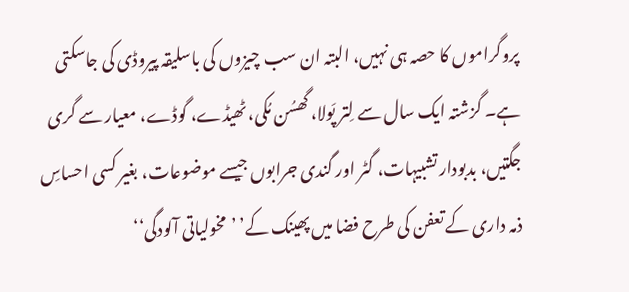پروگراموں کا حصہ ہی نہیں، البتہ ان سب چیزوں کی باسلیقہ پیروڈی کی جاسکتی ہے۔ گزشتہ ایک سال سے لِتر پَولا، گھسُن مُکی، ٹھیڈے، گوڈے، معیار سے گری جگتیں، بدبودار تشبیہات، گٹر اور گندی جرابوں جیسے موضوعات، بغیر کسی احساسِ ذمہ داری کے تعفن کی طرح فضا میں پھینک کے’ ’مخولیاتی آلودگی‘‘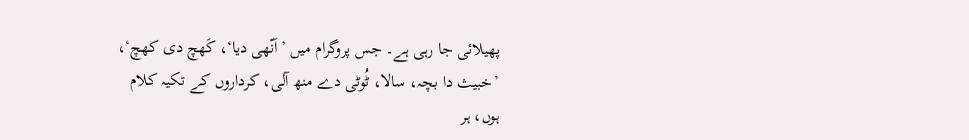پھیلائی جا رہی ہے۔ جس پروگرام میں ’اَنّھی دیا‘، کَھچ دی کھچ‘، ’خبیث دا بچہ، سالا، ٹُوٹی دے منھ آلی، کرداروں کے تکیہ کلام ہوں، ہر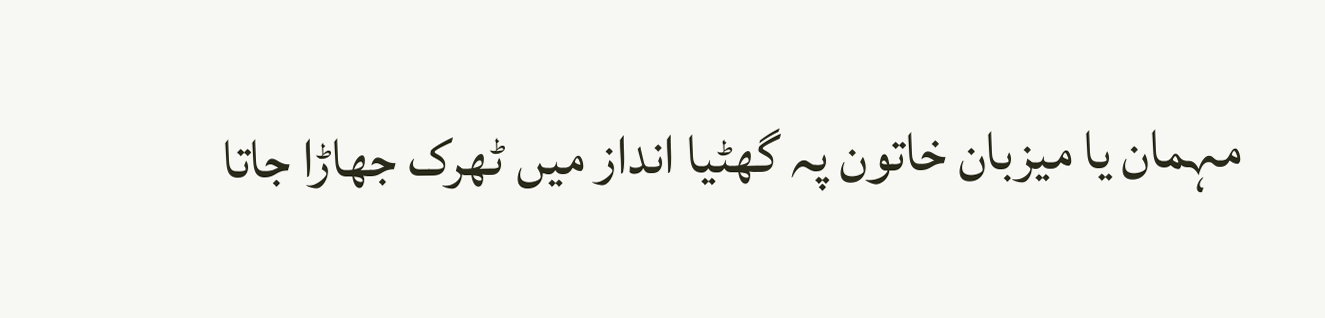مہمان یا میزبان خاتون پہ گھٹیا انداز میں ٹھرک جھاڑا جاتا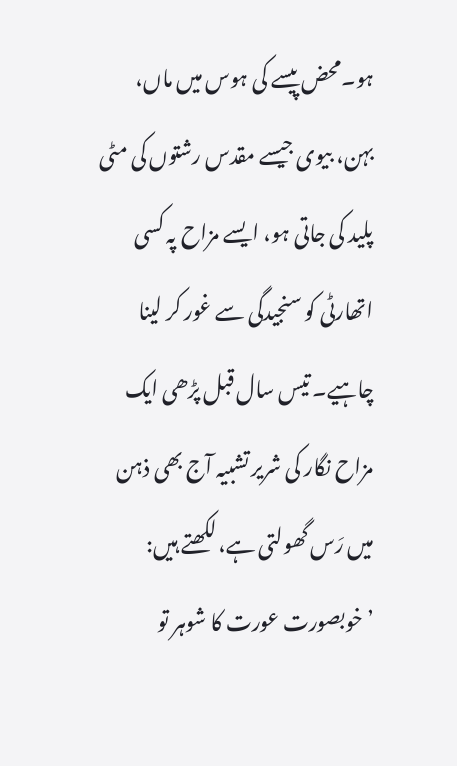ہو۔محض پیسے کی ہوس میں ماں، بہن، بیوی جیسے مقدس رشتوں کی مٹی پلید کی جاتی ہو، ایسے مزاح پہ کسی اتھارٹی کو سنجیدگی سے غور کر لینا چاہیے۔ تیس سال قبل پڑھی ایک مزاح نگار کی شریر تشبیہ آج بھی ذہن میں رَس گھولتی ہے، لکھتے ہیں: ’خوبصورت عورت کا شوہر تو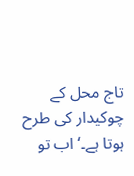تاج محل کے چوکیدار کی طرح ہوتا ہے۔‘ اب تو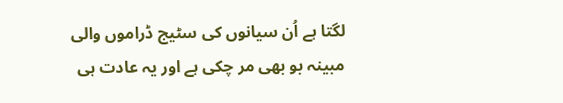لگتا ہے اُن سیانوں کی سٹیج ڈراموں والی مبینہ بو بھی مر چکی ہے اور یہ عادت ہی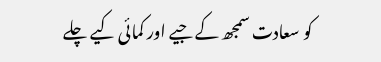کو سعادت سمجھ کے جیے اور کمائی کیے چلے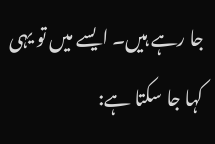جا رہے ہیں۔ ایسے میں تو یہی کہا جا سکتا ہے: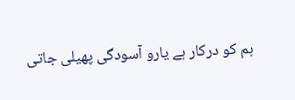ہم کو درکار ہے یارو آسودگی پھیلی جاتی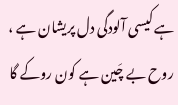ہے کیسی آلودگی دل پریشان ہے ، روح بے چَین ہے کون روکے گا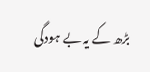بڑھ کے یہ بے ہودگی